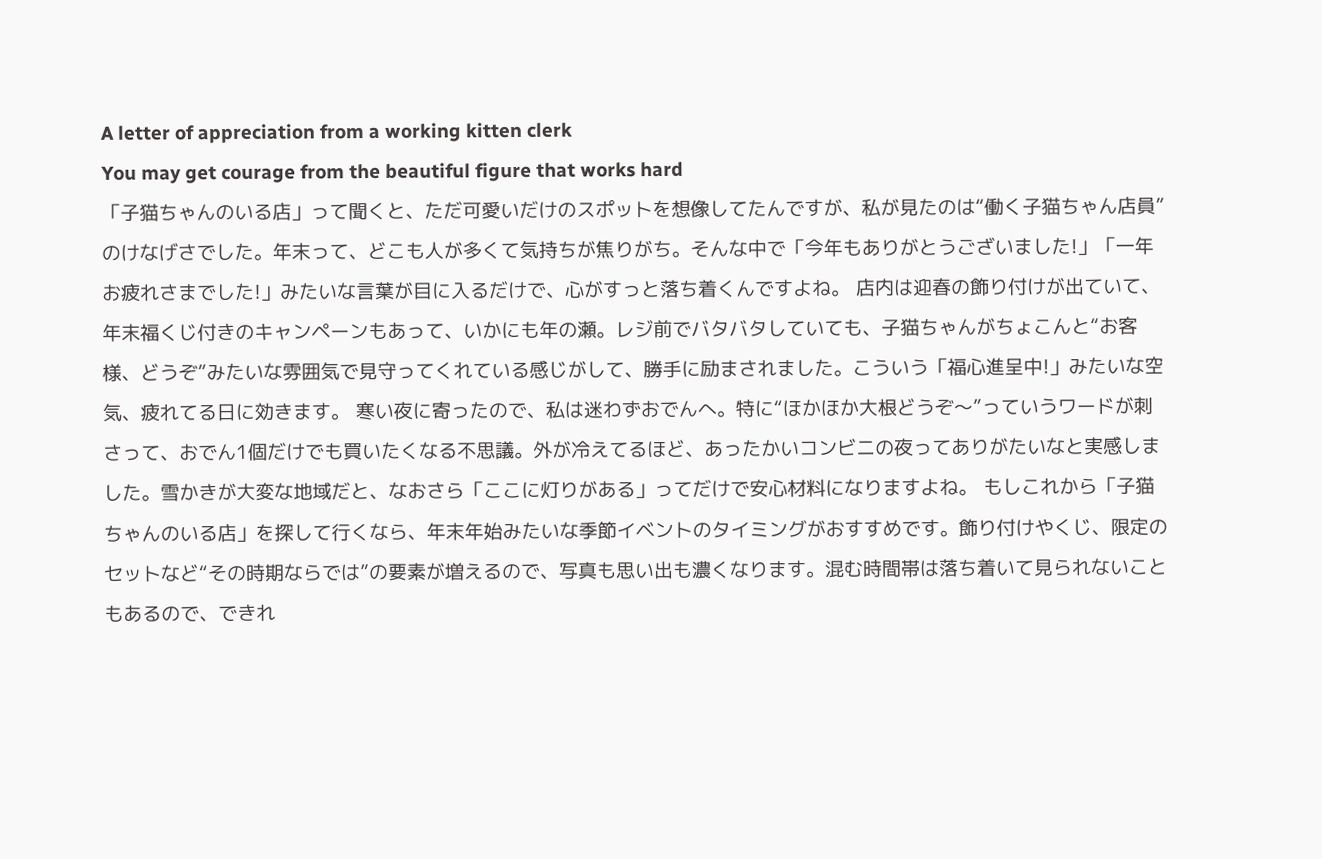A letter of appreciation from a working kitten clerk
You may get courage from the beautiful figure that works hard
「子猫ちゃんのいる店」って聞くと、ただ可愛いだけのスポットを想像してたんですが、私が見たのは“働く子猫ちゃん店員”のけなげさでした。年末って、どこも人が多くて気持ちが焦りがち。そんな中で「今年もありがとうございました!」「一年お疲れさまでした!」みたいな言葉が目に入るだけで、心がすっと落ち着くんですよね。 店内は迎春の飾り付けが出ていて、年末福くじ付きのキャンペーンもあって、いかにも年の瀬。レジ前でバタバタしていても、子猫ちゃんがちょこんと“お客様、どうぞ”みたいな雰囲気で見守ってくれている感じがして、勝手に励まされました。こういう「福心進呈中!」みたいな空気、疲れてる日に効きます。 寒い夜に寄ったので、私は迷わずおでんへ。特に“ほかほか大根どうぞ〜”っていうワードが刺さって、おでん1個だけでも買いたくなる不思議。外が冷えてるほど、あったかいコンビニの夜ってありがたいなと実感しました。雪かきが大変な地域だと、なおさら「ここに灯りがある」ってだけで安心材料になりますよね。 もしこれから「子猫ちゃんのいる店」を探して行くなら、年末年始みたいな季節イベントのタイミングがおすすめです。飾り付けやくじ、限定のセットなど“その時期ならでは”の要素が増えるので、写真も思い出も濃くなります。混む時間帯は落ち着いて見られないこともあるので、できれ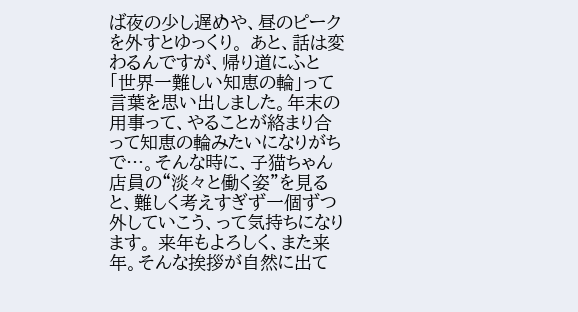ば夜の少し遅めや、昼のピークを外すとゆっくり。 あと、話は変わるんですが、帰り道にふと「世界一難しい知恵の輪」って言葉を思い出しました。年末の用事って、やることが絡まり合って知恵の輪みたいになりがちで…。そんな時に、子猫ちゃん店員の“淡々と働く姿”を見ると、難しく考えすぎず一個ずつ外していこう、って気持ちになります。 来年もよろしく、また来年。そんな挨拶が自然に出て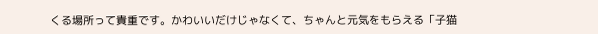くる場所って貴重です。かわいいだけじゃなくて、ちゃんと元気をもらえる「子猫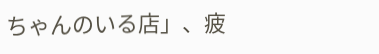ちゃんのいる店」、疲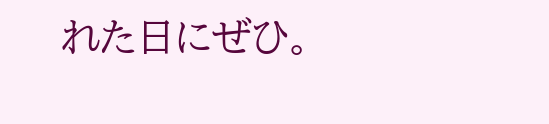れた日にぜひ。